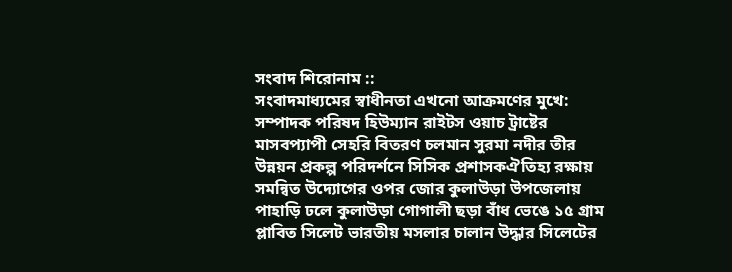সংবাদ শিরোনাম ::
সংবাদমাধ্যমের স্বাধীনতা এখনো আক্রমণের মুখে: সম্পাদক পরিষদ হিউম্যান রাইটস ওয়াচ ট্রাষ্টের মাসবপ্যাপী সেহরি বিতরণ চলমান সুরমা নদীর তীর উন্নয়ন প্রকল্প পরিদর্শনে সিসিক প্রশাসকঐতিহ্য রক্ষায় সমন্বিত উদ্যোগের ওপর জোর কুলাউড়া উপজেলায় পাহাড়ি ঢলে কুলাউড়া গোগালী ছড়া বাঁধ ভেঙে ১৫ গ্রাম প্লাবিত সিলেট ভারতীয় মসলার চালান উদ্ধার সিলেটের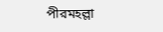পীরমহল্লা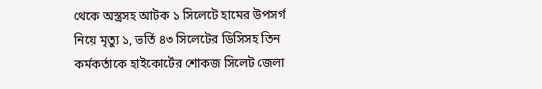থেকে অস্ত্রসহ আটক ১ সিলেটে হামের উপসর্গ নিয়ে মৃত্যু ১, ভর্তি ৪৩ সিলেটের ডিসিসহ তিন কর্মকর্তাকে হাইকোর্টের শোকজ সিলেট জেলা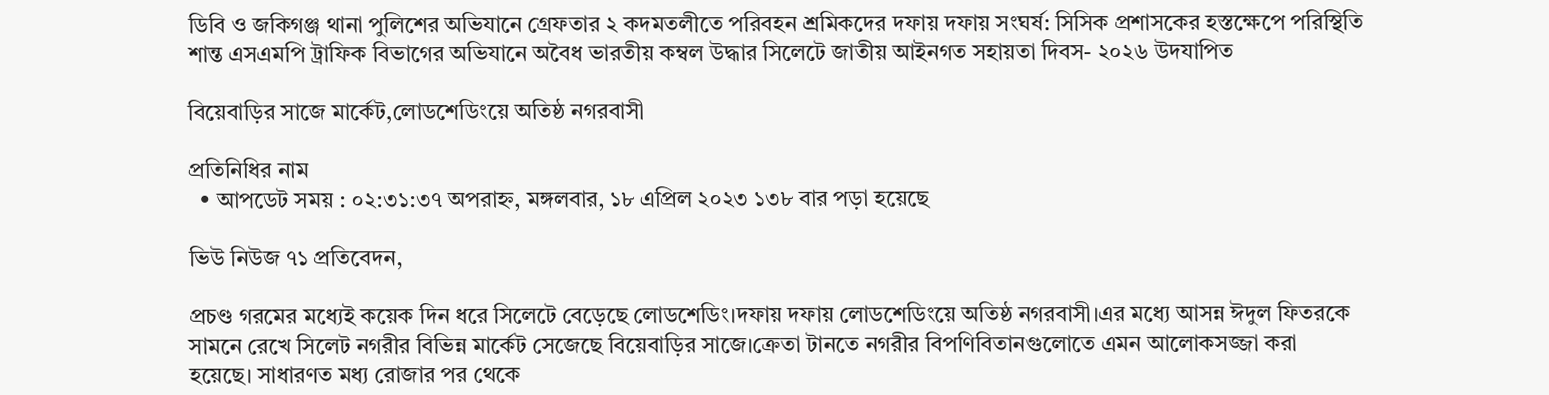ডিবি ও জকিগঞ্জ থানা পুলিশের অভিযানে গ্রেফতার ২ কদমতলীতে পরিবহন শ্রমিকদের দফায় দফায় সংঘর্ষ: সিসিক প্রশাসকের হস্তক্ষেপে পরিস্থিতি শান্ত এসএমপি ট্রাফিক বিভাগের অভিযানে অবৈধ ভারতীয় কম্বল উদ্ধার সিলেটে জাতীয় আইনগত সহায়তা দিবস- ২০২৬ উদযাপিত

বিয়েবাড়ির সাজে মার্কেট,লোডশেডিংয়ে অতিষ্ঠ নগরবাসী

প্রতিনিধির নাম
  • আপডেট সময় : ০২:৩১:৩৭ অপরাহ্ন, মঙ্গলবার, ১৮ এপ্রিল ২০২৩ ১৩৮ বার পড়া হয়েছে

ভিউ নিউজ ৭১ প্রতিবেদন,

প্রচণ্ড গরমের মধ্যেই কয়েক দিন ধরে সিলেটে বেড়েছে লোডশেডিং।দফায় দফায় লোডশেডিংয়ে অতিষ্ঠ নগরবাসী।এর মধ্যে আসন্ন ঈদুল ফিতরকে সামনে রেখে সিলেট নগরীর বিভিন্ন মার্কেট সেজেছে বিয়েবাড়ির সাজে।ক্রেতা টানতে নগরীর বিপণিবিতানগুলোতে এমন আলোকসজ্জা করা হয়েছে। সাধারণত মধ্য রোজার পর থেকে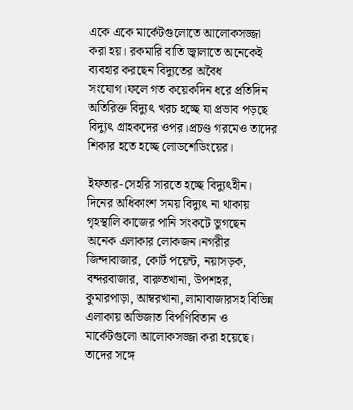একে একে মার্কেটগুলোতে আলোকসজ্জা করা হয়। রকমারি বাতি জ্বালাতে অনেকেই ব্যবহার করছেন বিদ্যুতের অবৈধ সংযোগ।ফলে গত কয়েকদিন ধরে প্রতিদিন অতিরিক্ত বিদ্যুৎ খরচ হচ্ছে যা প্রভাব পড়ছে বিদ্যুৎ গ্রাহকদের ওপর।প্রচণ্ড গরমেও তাদের শিকার হতে হচ্ছে লোডশেডিংয়ের।

ইফতার-সেহরি সারতে হচ্ছে বিদ্যুৎহীন। দিনের অধিকাংশ সময় বিদ্যুৎ না থাকায় গৃহস্থালি কাজের পানি সংকটে ভুগছেন অনেক এলাকার লোকজন।নগরীর জিন্দাবাজার, কোর্ট পয়েন্ট, নয়াসড়ক, বন্দরবাজার, বারুতখানা, উপশহর, কুমারপাড়া, আম্বরখানা, লামাবাজারসহ বিভিন্ন এলাকায় অভিজাত বিপণিবিতান ও মার্কেটগুলো আলোকসজ্জা করা হয়েছে। তাদের সঙ্গে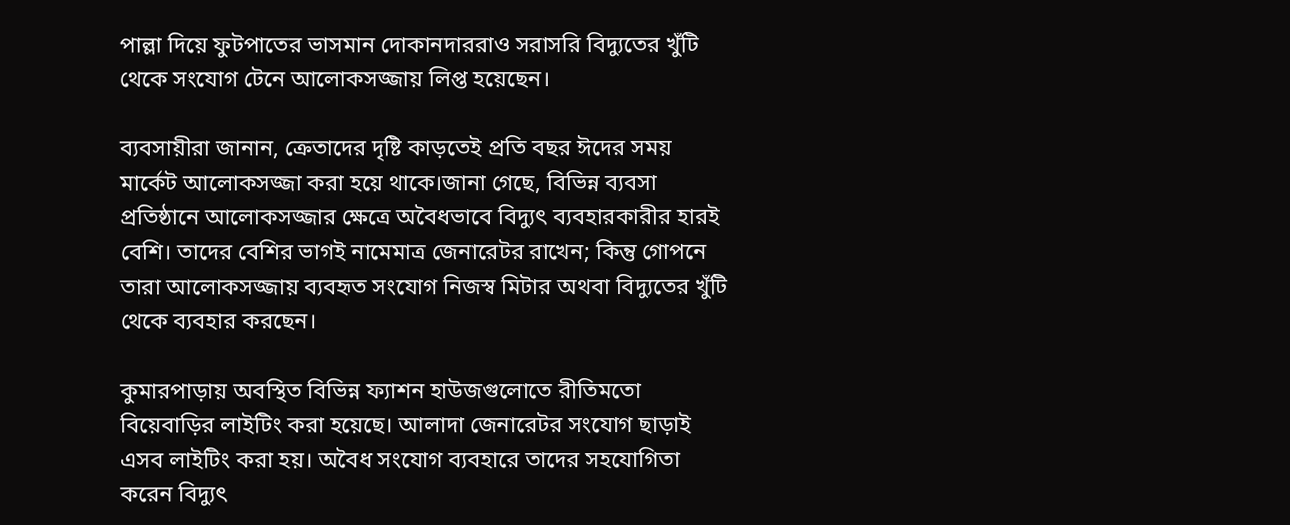পাল্লা দিয়ে ফুটপাতের ভাসমান দোকানদাররাও সরাসরি বিদ্যুতের খুঁটি থেকে সংযোগ টেনে আলোকসজ্জায় লিপ্ত হয়েছেন।

ব্যবসায়ীরা জানান, ক্রেতাদের দৃষ্টি কাড়তেই প্রতি বছর ঈদের সময় মার্কেট আলোকসজ্জা করা হয়ে থাকে।জানা গেছে, বিভিন্ন ব্যবসা প্রতিষ্ঠানে আলোকসজ্জার ক্ষেত্রে অবৈধভাবে বিদ্যুৎ ব্যবহারকারীর হারই বেশি। তাদের বেশির ভাগই নামেমাত্র জেনারেটর রাখেন; কিন্তু গোপনে তারা আলোকসজ্জায় ব্যবহৃত সংযোগ নিজস্ব মিটার অথবা বিদ্যুতের খুঁটি থেকে ব্যবহার করছেন।

কুমারপাড়ায় অবস্থিত বিভিন্ন ফ্যাশন হাউজগুলোতে রীতিমতো বিয়েবাড়ির লাইটিং করা হয়েছে। আলাদা জেনারেটর সংযোগ ছাড়াই এসব লাইটিং করা হয়। অবৈধ সংযোগ ব্যবহারে তাদের সহযোগিতা করেন বিদ্যুৎ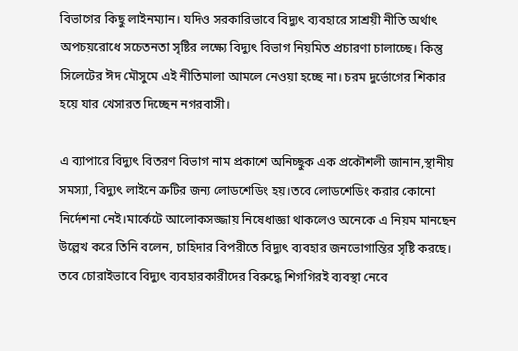বিভাগের কিছু লাইনম্যান। যদিও সরকারিভাবে বিদ্যুৎ ব্যবহারে সাশ্রয়ী নীতি অর্থাৎ অপচয়রোধে সচেতনতা সৃষ্টির লক্ষ্যে বিদ্যুৎ বিভাগ নিয়মিত প্রচারণা চালাচ্ছে। কিন্তু সিলেটের ঈদ মৌসুমে এই নীতিমালা আমলে নেওয়া হচ্ছে না। চরম দুর্ভোগের শিকার হয়ে যার খেসারত দিচ্ছেন নগরবাসী।

এ ব্যাপারে বিদ্যুৎ বিতরণ বিভাগ নাম প্রকাশে অনিচ্ছুক এক প্রকৌশলী জানান,স্থানীয় সমস্যা, বিদ্যুৎ লাইনে ত্রুটির জন্য লোডশেডিং হয়।তবে লোডশেডিং করার কোনো নির্দেশনা নেই।মার্কেটে আলোকসজ্জায় নিষেধাজ্ঞা থাকলেও অনেকে এ নিয়ম মানছেন উল্লেখ করে তিনি বলেন, চাহিদার বিপরীতে বিদ্যুৎ ব্যবহার জনভোগান্তির সৃষ্টি করছে। তবে চোরাইভাবে বিদ্যুৎ ব্যবহারকারীদের বিরুদ্ধে শিগগিরই ব্যবস্থা নেবে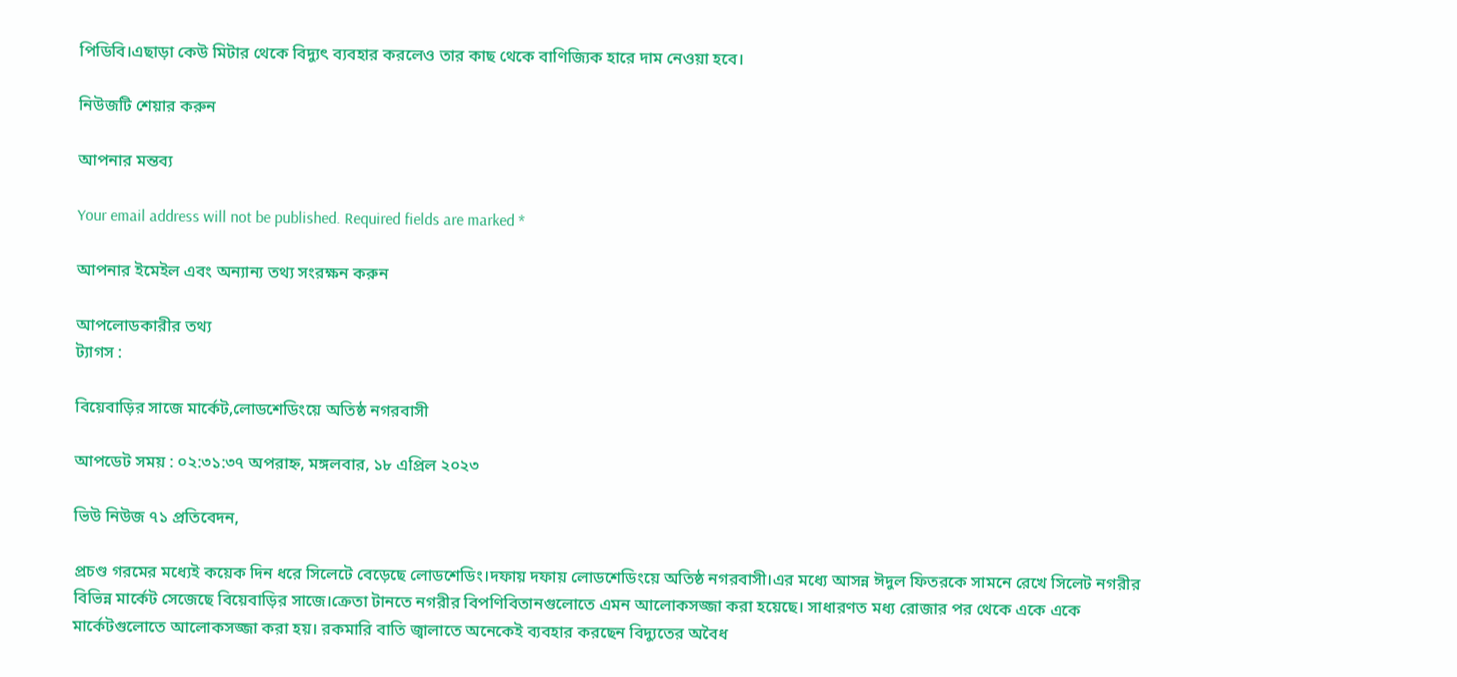পিডিবি।এছাড়া কেউ মিটার থেকে বিদ্যুৎ ব্যবহার করলেও তার কাছ থেকে বাণিজ্যিক হারে দাম নেওয়া হবে।

নিউজটি শেয়ার করুন

আপনার মন্তব্য

Your email address will not be published. Required fields are marked *

আপনার ইমেইল এবং অন্যান্য তথ্য সংরক্ষন করুন

আপলোডকারীর তথ্য
ট্যাগস :

বিয়েবাড়ির সাজে মার্কেট,লোডশেডিংয়ে অতিষ্ঠ নগরবাসী

আপডেট সময় : ০২:৩১:৩৭ অপরাহ্ন, মঙ্গলবার, ১৮ এপ্রিল ২০২৩

ভিউ নিউজ ৭১ প্রতিবেদন,

প্রচণ্ড গরমের মধ্যেই কয়েক দিন ধরে সিলেটে বেড়েছে লোডশেডিং।দফায় দফায় লোডশেডিংয়ে অতিষ্ঠ নগরবাসী।এর মধ্যে আসন্ন ঈদুল ফিতরকে সামনে রেখে সিলেট নগরীর বিভিন্ন মার্কেট সেজেছে বিয়েবাড়ির সাজে।ক্রেতা টানতে নগরীর বিপণিবিতানগুলোতে এমন আলোকসজ্জা করা হয়েছে। সাধারণত মধ্য রোজার পর থেকে একে একে মার্কেটগুলোতে আলোকসজ্জা করা হয়। রকমারি বাতি জ্বালাতে অনেকেই ব্যবহার করছেন বিদ্যুতের অবৈধ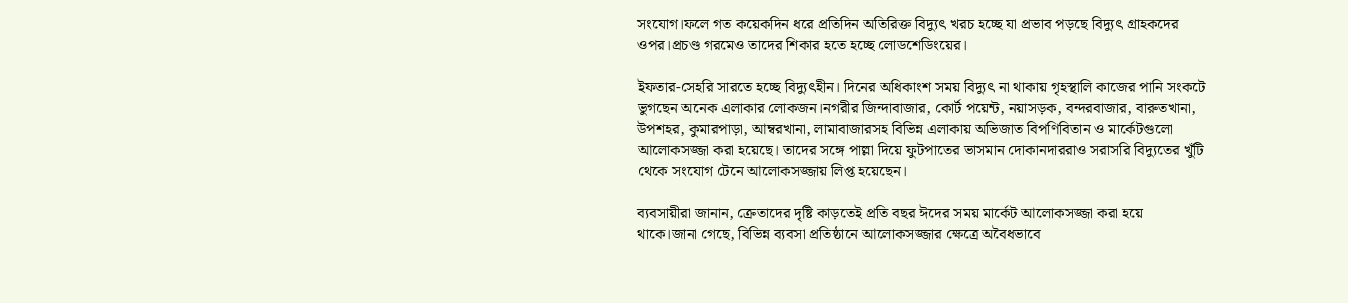সংযোগ।ফলে গত কয়েকদিন ধরে প্রতিদিন অতিরিক্ত বিদ্যুৎ খরচ হচ্ছে যা প্রভাব পড়ছে বিদ্যুৎ গ্রাহকদের ওপর।প্রচণ্ড গরমেও তাদের শিকার হতে হচ্ছে লোডশেডিংয়ের।

ইফতার-সেহরি সারতে হচ্ছে বিদ্যুৎহীন। দিনের অধিকাংশ সময় বিদ্যুৎ না থাকায় গৃহস্থালি কাজের পানি সংকটে ভুগছেন অনেক এলাকার লোকজন।নগরীর জিন্দাবাজার, কোর্ট পয়েন্ট, নয়াসড়ক, বন্দরবাজার, বারুতখানা, উপশহর, কুমারপাড়া, আম্বরখানা, লামাবাজারসহ বিভিন্ন এলাকায় অভিজাত বিপণিবিতান ও মার্কেটগুলো আলোকসজ্জা করা হয়েছে। তাদের সঙ্গে পাল্লা দিয়ে ফুটপাতের ভাসমান দোকানদাররাও সরাসরি বিদ্যুতের খুঁটি থেকে সংযোগ টেনে আলোকসজ্জায় লিপ্ত হয়েছেন।

ব্যবসায়ীরা জানান, ক্রেতাদের দৃষ্টি কাড়তেই প্রতি বছর ঈদের সময় মার্কেট আলোকসজ্জা করা হয়ে থাকে।জানা গেছে, বিভিন্ন ব্যবসা প্রতিষ্ঠানে আলোকসজ্জার ক্ষেত্রে অবৈধভাবে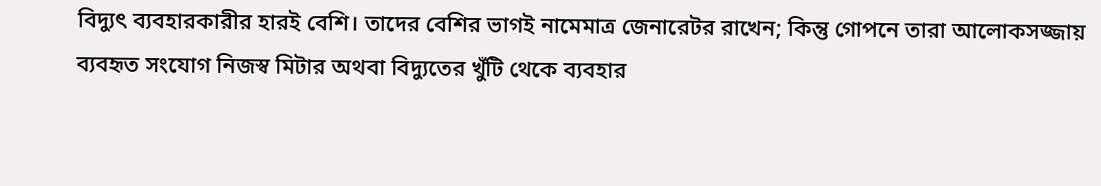বিদ্যুৎ ব্যবহারকারীর হারই বেশি। তাদের বেশির ভাগই নামেমাত্র জেনারেটর রাখেন; কিন্তু গোপনে তারা আলোকসজ্জায় ব্যবহৃত সংযোগ নিজস্ব মিটার অথবা বিদ্যুতের খুঁটি থেকে ব্যবহার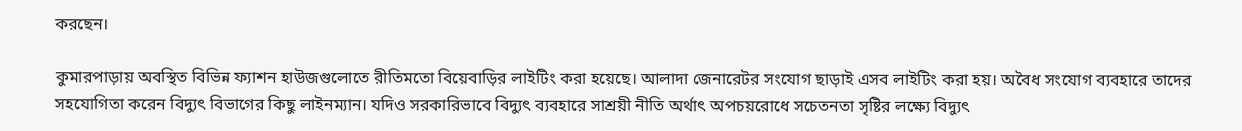করছেন।

কুমারপাড়ায় অবস্থিত বিভিন্ন ফ্যাশন হাউজগুলোতে রীতিমতো বিয়েবাড়ির লাইটিং করা হয়েছে। আলাদা জেনারেটর সংযোগ ছাড়াই এসব লাইটিং করা হয়। অবৈধ সংযোগ ব্যবহারে তাদের সহযোগিতা করেন বিদ্যুৎ বিভাগের কিছু লাইনম্যান। যদিও সরকারিভাবে বিদ্যুৎ ব্যবহারে সাশ্রয়ী নীতি অর্থাৎ অপচয়রোধে সচেতনতা সৃষ্টির লক্ষ্যে বিদ্যুৎ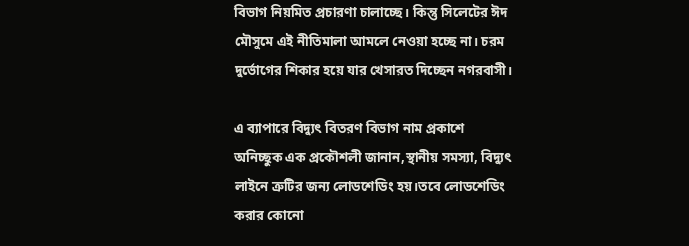বিভাগ নিয়মিত প্রচারণা চালাচ্ছে। কিন্তু সিলেটের ঈদ মৌসুমে এই নীতিমালা আমলে নেওয়া হচ্ছে না। চরম দুর্ভোগের শিকার হয়ে যার খেসারত দিচ্ছেন নগরবাসী।

এ ব্যাপারে বিদ্যুৎ বিতরণ বিভাগ নাম প্রকাশে অনিচ্ছুক এক প্রকৌশলী জানান,স্থানীয় সমস্যা, বিদ্যুৎ লাইনে ত্রুটির জন্য লোডশেডিং হয়।তবে লোডশেডিং করার কোনো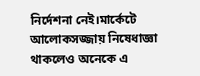নির্দেশনা নেই।মার্কেটে আলোকসজ্জায় নিষেধাজ্ঞা থাকলেও অনেকে এ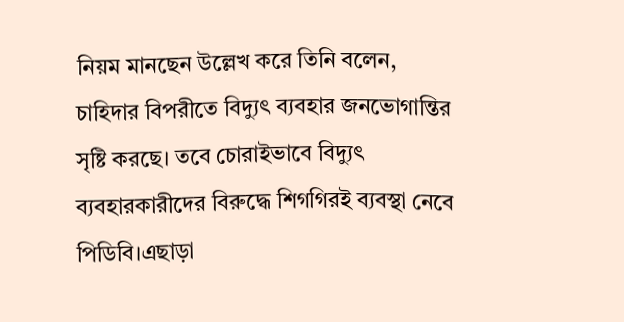নিয়ম মানছেন উল্লেখ করে তিনি বলেন, চাহিদার বিপরীতে বিদ্যুৎ ব্যবহার জনভোগান্তির সৃষ্টি করছে। তবে চোরাইভাবে বিদ্যুৎ ব্যবহারকারীদের বিরুদ্ধে শিগগিরই ব্যবস্থা নেবে পিডিবি।এছাড়া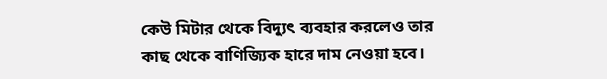কেউ মিটার থেকে বিদ্যুৎ ব্যবহার করলেও তার কাছ থেকে বাণিজ্যিক হারে দাম নেওয়া হবে।